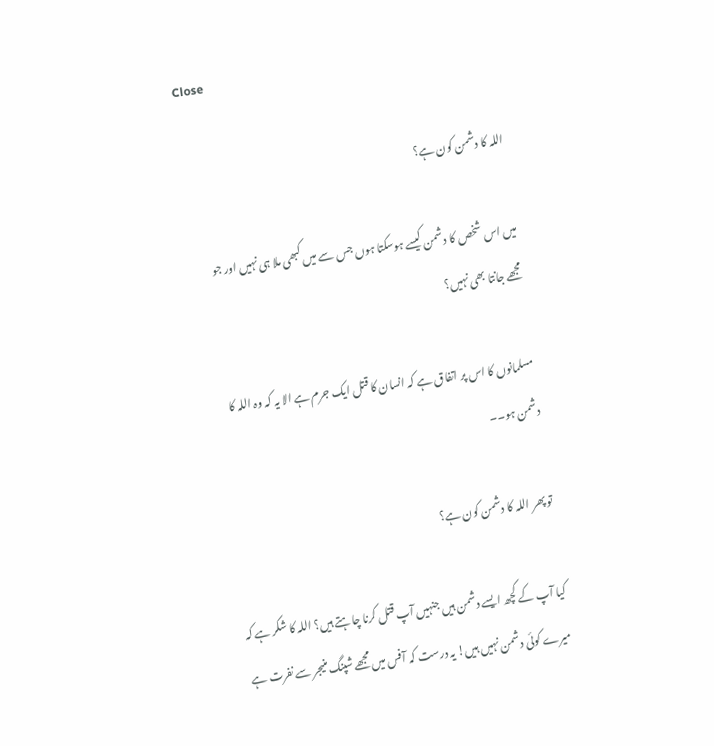Close

اللہ کا دشمن کون ہے؟

میں اس شخص کا دشمن کیسے ہوسکتا ہوں جس سے میں کبھی ملا ہی نہیں اور جو مجھے جانتا بھی نہیں؟

مسلمانوں کا اس پر اتفاق ہے کہ انسان کا قتل ایک جرم ہے الا یہ کہ وہ اللہ کا دشمن ہو۔۔

تو پھر اللہ کا دشمن کون ہے؟

کیا آپ کے کچھ ایسے دشمن ہیں جنہیں آپ قتل کرنا چاہتے ہیں؟ اللہ کا شکر ہے کہ میرے کوئی دشمن نہیں ہیں! یہ درست کہ آفس میں مجھے شپنگ منیجر سے نفرت ہے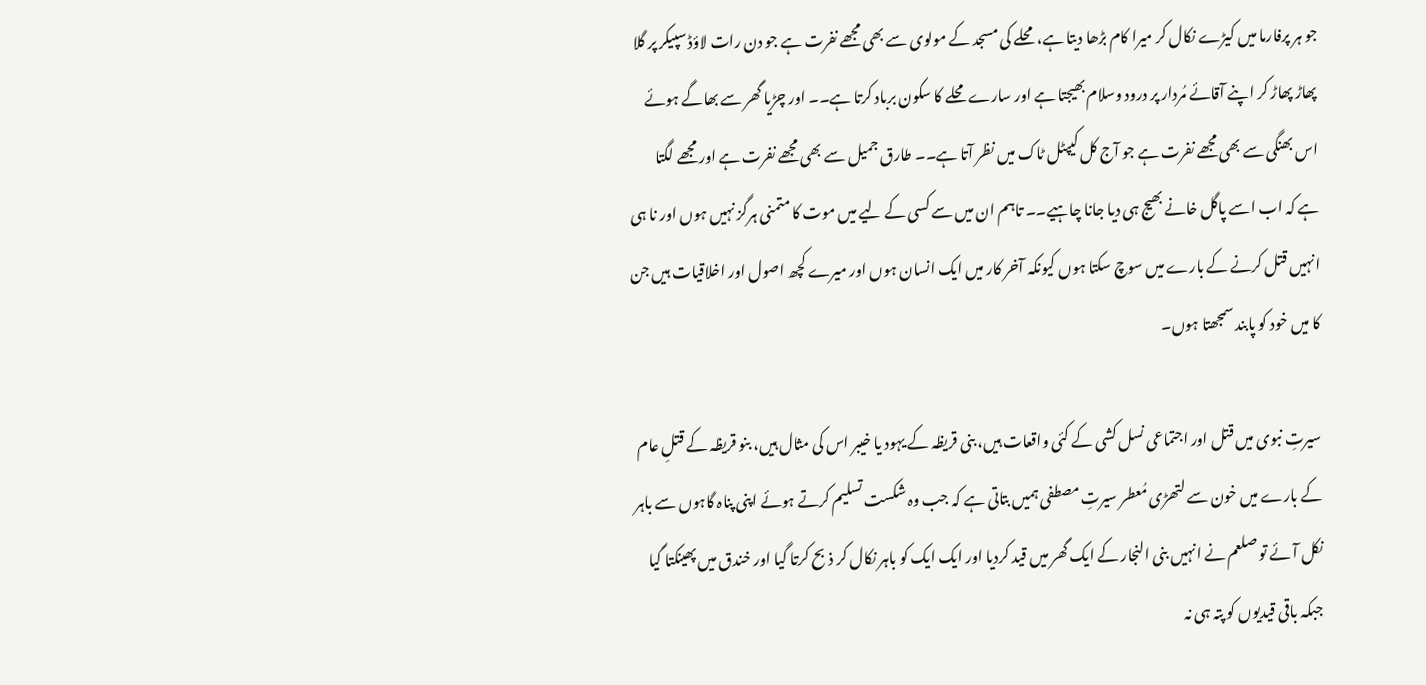جو ہر پرفارما میں کیڑے نکال کر میرا کام بڑھا دیتا ہے، محلے کی مسجد کے مولوی سے بھی مجھے نفرت ہے جو دن رات لاؤڈ سپیکر پر گلا پھاڑ پھاڑ کر اپنے آقائے مُردار پر درود وسلام بھیجتا ہے اور سارے محلے کا سکون برباد کرتا ہے۔۔ اور چڑیا گھر سے بھاگے ہوئے اس بھنگی سے بھی مجھے نفرت ہے جو آج کل کیپٹل ٹاک میں نظر آتا ہے۔۔ طارق جمیل سے بھی مجھے نفرت ہے اور مجھے لگتا ہے کہ اب اسے پاگل خانے بھیج ہی دیا جانا چاہیے۔۔ تاہم ان میں سے کسی کے لیے میں موت کا متمنی ہرگز نہیں ہوں اور نا ہی انہیں قتل کرنے کے بارے میں سوچ سکتا ہوں کیونکہ آخر کار میں ایک انسان ہوں اور میرے کچھ اصول اور اخلاقیات ہیں جن کا میں خود کو پابند سمجھتا ہوں۔

سیرتِ نبوی میں قتل اور اجتماعی نسل کشی کے کئی واقعات ہیں، بنی قریظہ کے یہود یا خیبر اس کی مثال ہیں، بنو قریظہ کے قتلِ عام کے بارے میں خون سے لتھڑی مُعطر سیرتِ مصطفی ہمیں بتاتی ہے کہ جب وہ شکست تسلیم کرتے ہوئے اپنی پناہ گاہوں سے باہر نکل آئے تو صلعم نے انہیں بنی النجار کے ایک گھر میں قید کردیا اور ایک ایک کو باہر نکال کر ذبح کرتا گیا اور خندق میں پھینکتا گیا جبکہ باقی قیدیوں کو پتہ ہی نہ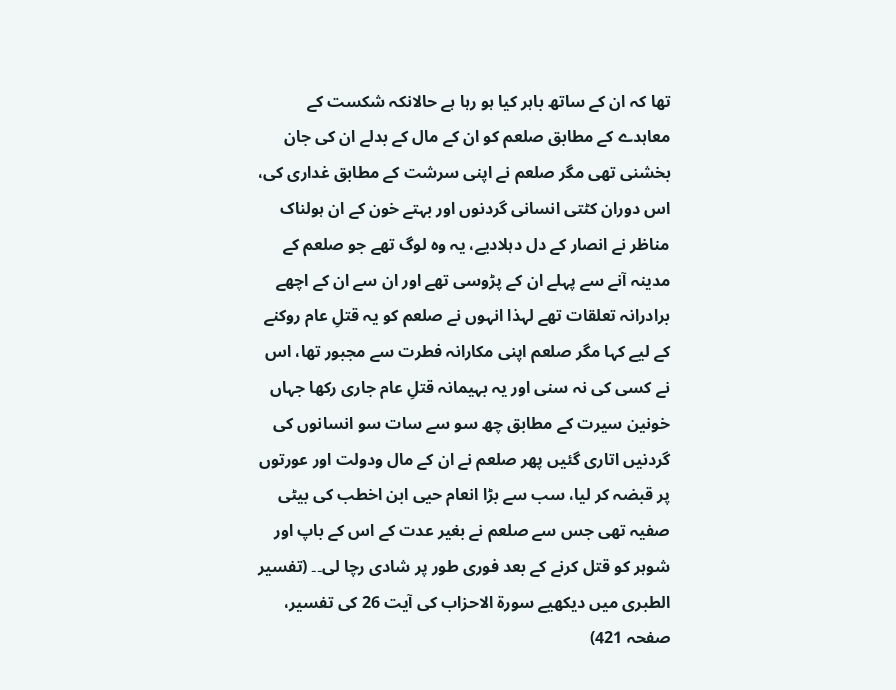تھا کہ ان کے ساتھ باہر کیا ہو رہا ہے حالانکہ شکست کے معاہدے کے مطابق صلعم کو ان کے مال کے بدلے ان کی جان بخشنی تھی مگر صلعم نے اپنی سرشت کے مطابق غداری کی، اس دوران کٹتی انسانی گردنوں اور بہتے خون کے ان ہولناک مناظر نے انصار کے دل دہلادیے، یہ وہ لوگ تھے جو صلعم کے مدینہ آنے سے پہلے ان کے پڑوسی تھے اور ان سے ان کے اچھے برادرانہ تعلقات تھے لہذا انہوں نے صلعم کو یہ قتلِ عام روکنے کے لیے کہا مگر صلعم اپنی مکارانہ فطرت سے مجبور تھا، اس نے کسی کی نہ سنی اور یہ بہیمانہ قتلِ عام جاری رکھا جہاں خونین سیرت کے مطابق چھ سو سے سات سو انسانوں کی گردنیں اتاری گئیں پھر صلعم نے ان کے مال ودولت اور عورتوں پر قبضہ کر لیا، سب سے بڑا انعام حیی ابن اخطب کی بیٹی صفیہ تھی جس سے صلعم نے بغیر عدت کے اس کے باپ اور شوہر کو قتل کرنے کے بعد فوری طور پر شادی رچا لی۔۔ (تفسیر الطبری میں دیکھیے سورۃ الاحزاب کی آیت 26 کی تفسیر، صفحہ 421)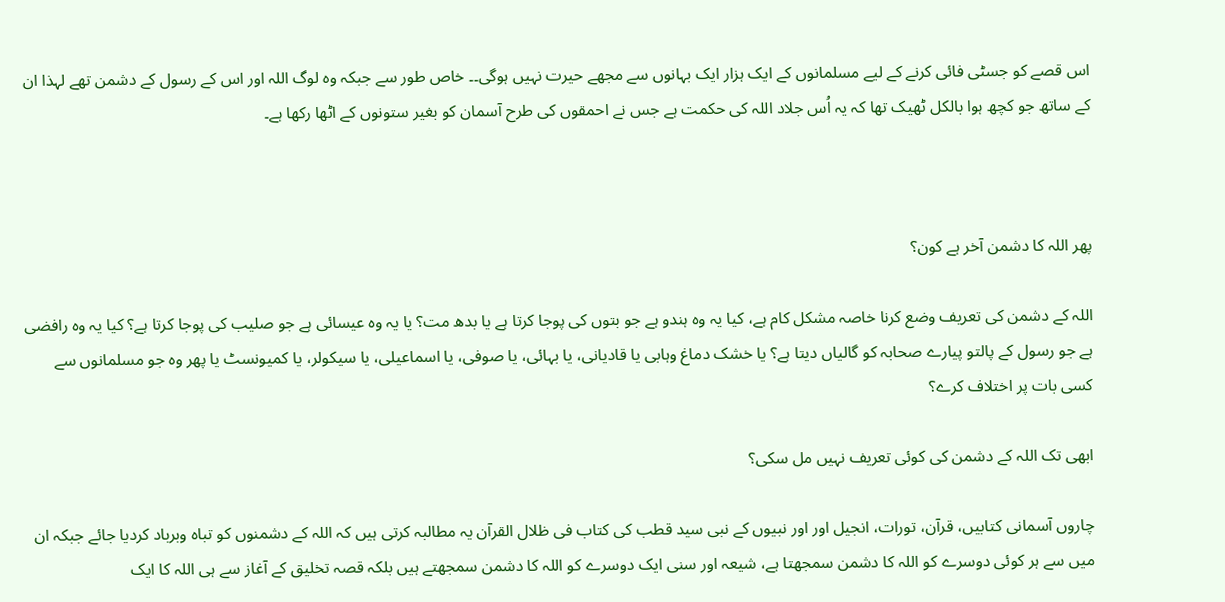اس قصے کو جسٹی فائی کرنے کے لیے مسلمانوں کے ایک ہزار ایک بہانوں سے مجھے حیرت نہیں ہوگی۔۔ خاص طور سے جبکہ وہ لوگ اللہ اور اس کے رسول کے دشمن تھے لہذا ان کے ساتھ جو کچھ ہوا بالکل ٹھیک تھا کہ یہ اُس جلاد اللہ کی حکمت ہے جس نے احمقوں کی طرح آسمان کو بغیر ستونوں کے اٹھا رکھا ہے۔



پھر اللہ کا دشمن آخر ہے کون؟

اللہ کے دشمن کی تعریف وضع کرنا خاصہ مشکل کام ہے، کیا یہ وہ ہندو ہے جو بتوں کی پوجا کرتا ہے یا بدھ مت؟ یا یہ وہ عیسائی ہے جو صلیب کی پوجا کرتا ہے؟ کیا یہ وہ رافضی ہے جو رسول کے پالتو پیارے صحابہ کو گالیاں دیتا ہے؟ یا خشک دماغ وہابی یا قادیانی، یا بہائی، یا صوفی، یا اسماعیلی، یا سیکولر، یا کمیونسٹ یا پھر وہ جو مسلمانوں سے کسی بات پر اختلاف کرے؟

ابھی تک اللہ کے دشمن کی کوئی تعریف نہیں مل سکی؟

چاروں آسمانی کتابیں، قرآن، تورات، انجیل اور اور نبیوں کے نبی سید قطب کی کتاب فی ظلال القرآن یہ مطالبہ کرتی ہیں کہ اللہ کے دشمنوں کو تباہ وبرباد کردیا جائے جبکہ ان میں سے ہر کوئی دوسرے کو اللہ کا دشمن سمجھتا ہے، شیعہ اور سنی ایک دوسرے کو اللہ کا دشمن سمجھتے ہیں بلکہ قصہ تخلیق کے آغاز سے ہی اللہ کا ایک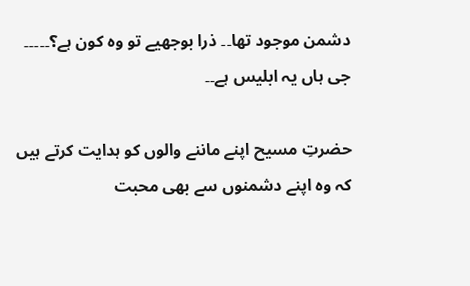دشمن موجود تھا۔۔ ذرا بوجھیے تو وہ کون ہے؟۔۔۔۔۔ جی ہاں یہ ابلیس ہے۔۔

حضرتِ مسیح اپنے ماننے والوں کو ہدایت کرتے ہیں کہ وہ اپنے دشمنوں سے بھی محبت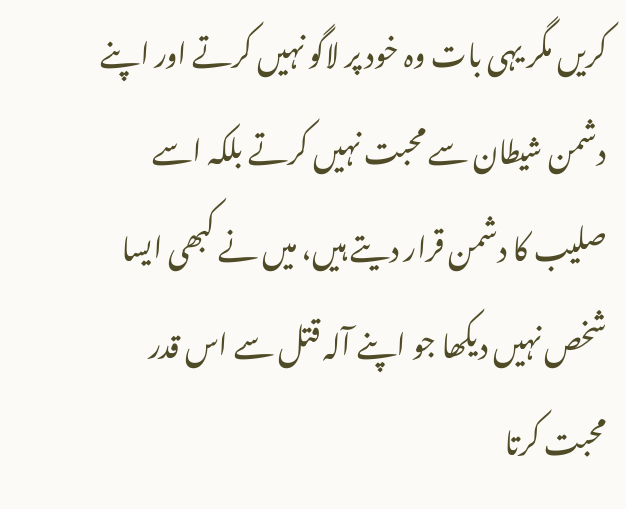کریں مگر یہی بات وہ خود پر لاگو نہیں کرتے اور اپنے دشمن شیطان سے محبت نہیں کرتے بلکہ اسے صلیب کا دشمن قرار دیتے ہیں، میں نے کبھی ایسا شخص نہیں دیکھا جو اپنے آلہ قتل سے اس قدر محبت کرتا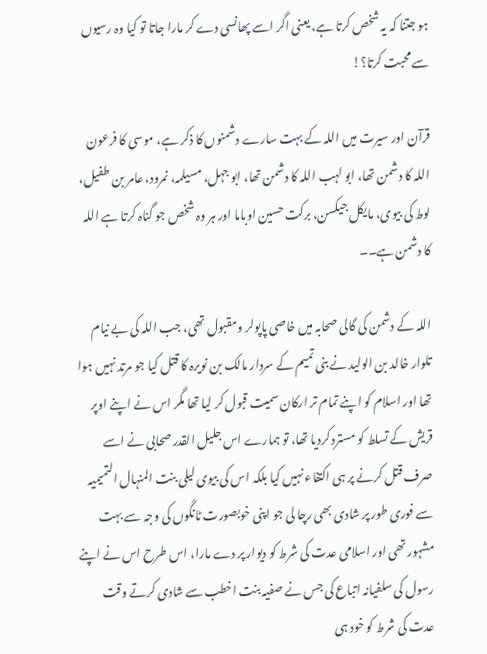ہو جتنا کہ یہ شخص کرتا ہے، یعنی اگر اسے پھانسی دے کر مارا جاتا تو کیا وہ رسیوں سے محبت کرتا؟!

قرآن اور سیرت میں اللہ کے بہت سارے دشمنوں کا ذکر ہے، موسی کا فرعون اللہ کا دشمن تھا، ابو لہب اللہ کا دشمن تھا، ابو جہل، مسیلمہ، نمرود، عامر بن طفیل، لوط کی بیوی، مایکل جیکسن، برکت حسین اوباما اور ہر وہ شخص جو گناہ کرتا ہے اللہ کا دشمن ہے۔۔

اللہ کے دشمن کی گالی صحابہ میں خاصی پاپولر ومقبول تھی، جب اللہ کی بے نیام تلوار خالد بن الولید نے بنی تمیم کے سردار مالک بن نویرہ کا قتل کیا جو مرتد نہیں ہوا تھا اور اسلام کو اپنے تمام تر ارکان سمیت قبول کر لیا تھا مگر اس نے اپنے اوپر قریش کے تسلط کو مسترد کردیا تھا، تو ہمارے اس جلیل القدر صحابی نے اسے صرف قتل کرنے پر ہی اکتفاء نہیں کیا بلکہ اس کی بیوی لیلی بنت المنہال التمیمیہ سے فوری طور پر شادی بھی رچا لی جو اپنی خوبصورت ٹانگوں کی وجہ سے بہت مشہور تھی اور اسلامی عدت کی شرط کو دیوار پر دے مارا، اس طرح اس نے اپنے رسول کی سلفیانہ اتباع کی جس نے صفیہ بنت اخطب سے شادی کرتے وقت عدت کی شرط کو خود ہی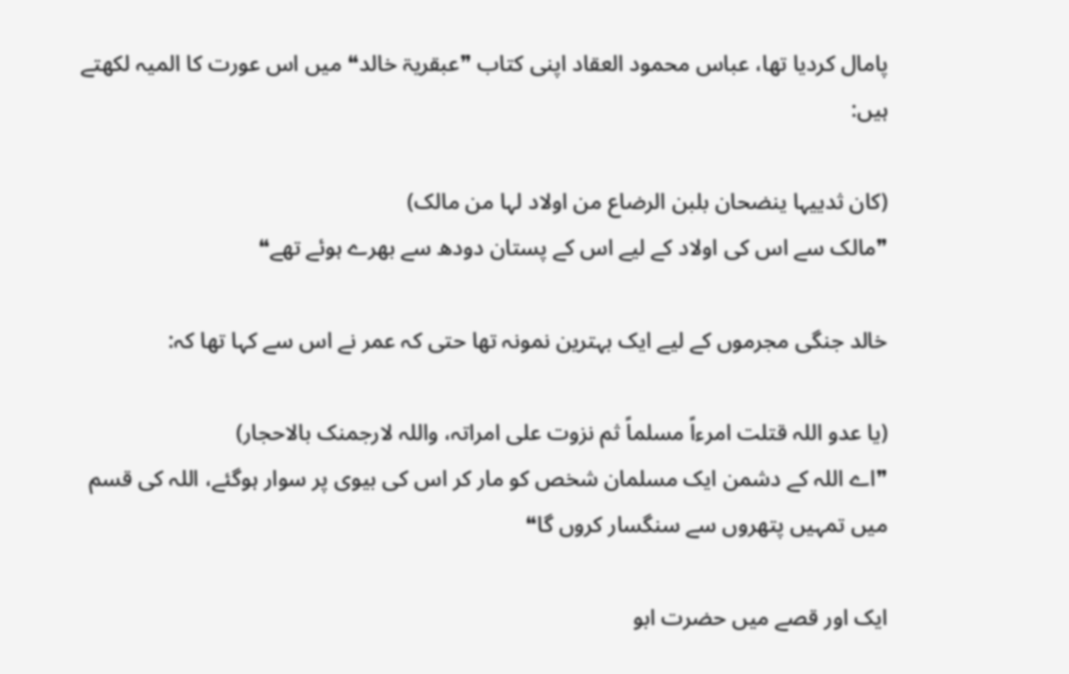پامال کردیا تھا، عباس محمود العقاد اپنی کتاب ❞عبقریۃ خالد❝ میں اس عورت کا المیہ لکھتے ہیں:

(کان ثدییہا ینضحان بلبن الرضاع من اولاد لہا من مالک)
❞مالک سے اس کی اولاد کے لیے اس کے پستان دودھ سے بھرے ہوئے تھے❝

خالد جنگی مجرموں کے لیے ایک بہترین نمونہ تھا حتی کہ عمر نے اس سے کہا تھا کہ:

(یا عدو اللہ قتلت امرءاً مسلماً ثم نزوت علی امراتہ، واللہ لارجمنک بالاحجار)
❞اے اللہ کے دشمن ایک مسلمان شخص کو مار کر اس کی بیوی پر سوار ہوگئے، اللہ کی قسم میں تمہیں پتھروں سے سنگسار کروں گا❝

ایک اور قصے میں حضرت ابو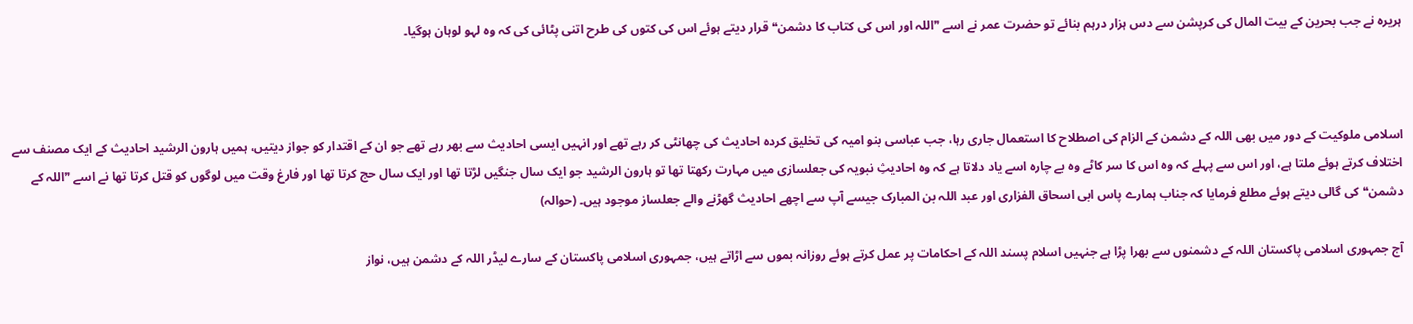ہریرہ نے جب بحرین کے بیت المال کی کرپشن سے دس ہزار درہم بنائے تو حضرت عمر نے اسے ❞اللہ اور اس کی کتاب کا دشمن❝ قرار دیتے ہوئے اس کی کتوں کی طرح اتنی پٹائی کی کہ وہ لہو لوہان ہوگیا۔



اسلامی ملوکیت کے دور میں بھی اللہ کے دشمن کے الزام کی اصطلاح کا استعمال جاری رہا، جب عباسی بنو امیہ کی تخلیق کردہ احادیث کی چھانٹی کر رہے تھے اور انہیں ایسی احادیث سے بھر رہے تھے جو ان کے اقتدار کو جواز دیتیں، ہمیں ہارون الرشید احادیث کے ایک مصنف سے اختلاف کرتے ہوئے ملتا ہے، اور اس سے پہلے کہ وہ اس کا سر کاٹے وہ بے چارہ اسے یاد دلاتا ہے کہ وہ احادیثِ نبویہ کی جعلسازی میں مہارت رکھتا تھا تو ہارون الرشید جو ایک سال جنگیں لڑتا تھا اور ایک سال حج کرتا تھا اور فارغ وقت میں لوگوں کو قتل کرتا تھا نے اسے ❞اللہ کے دشمن❝ کی گالی دیتے ہوئے مطلع فرمایا کہ جناب ہمارے پاس ابی اسحاق الفزاری اور عبد اللہ بن المبارک جیسے آپ سے اچھے احادیث گھڑنے والے جعلساز موجود ہیں۔ (حوالہ)

آج جمہوری اسلامی پاکستان اللہ کے دشمنوں سے بھرا پڑا ہے جنہیں اسلام پسند اللہ کے احکامات پر عمل کرتے ہوئے روزانہ بموں سے اڑاتے ہیں، جمہوری اسلامی پاکستان کے سارے لیڈر اللہ کے دشمن ہیں، نواز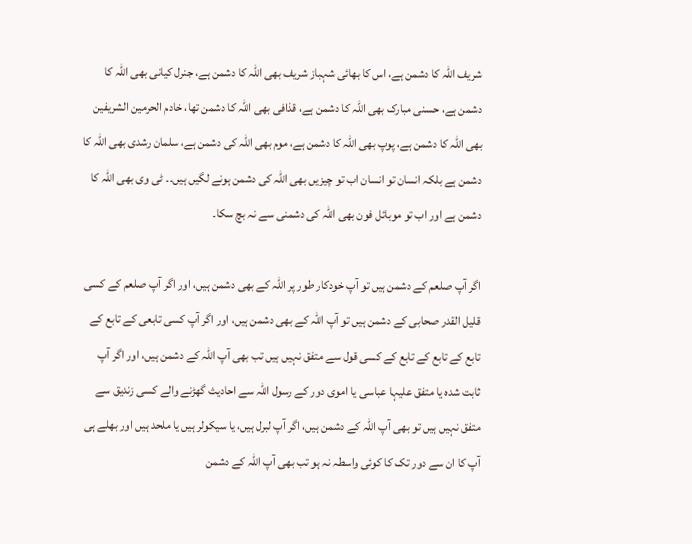شریف اللہ کا دشمن ہے، اس کا بھائی شہباز شریف بھی اللہ کا دشمن ہے، جنرل کیانی بھی اللہ کا دشمن ہے، حسنی مبارک بھی اللہ کا دشمن ہے، قذافی بھی اللہ کا دشمن تھا، خادم الحرمین الشریفین بھی اللہ کا دشمن ہے، پوپ بھی اللہ کا دشمن ہے، موم بھی اللہ کی دشمن ہے، سلمان رشدی بھی اللہ کا دشمن ہے بلکہ انسان تو انسان اب تو چیزیں بھی اللہ کی دشمن ہونے لگیں ہیں۔۔ ٹی وی بھی اللہ کا دشمن ہے اور اب تو موبائل فون بھی اللہ کی دشمنی سے نہ بچ سکا۔

اگر آپ صلعم کے دشمن ہیں تو آپ خودکار طور پر اللہ کے بھی دشمن ہیں، اور اگر آپ صلعم کے کسی قلیل القدر صحابی کے دشمن ہیں تو آپ اللہ کے بھی دشمن ہیں، اور اگر آپ کسی تابعی کے تابع کے تابع کے تابع کے تابع کے کسی قول سے متفق نہیں ہیں تب بھی آپ اللہ کے دشمن ہیں، اور اگر آپ ثابت شدہ یا متفق علیہا عباسی یا اموی دور کے رسول اللہ سے احادیث گھڑنے والے کسی زندیق سے متفق نہیں ہیں تو بھی آپ اللہ کے دشمن ہیں، اگر آپ لبرل ہیں، یا سیکولر ہیں یا ملحد ہیں اور بھلے ہی آپ کا ان سے دور تک کا کوئی واسطہ نہ ہو تب بھی آپ اللہ کے دشمن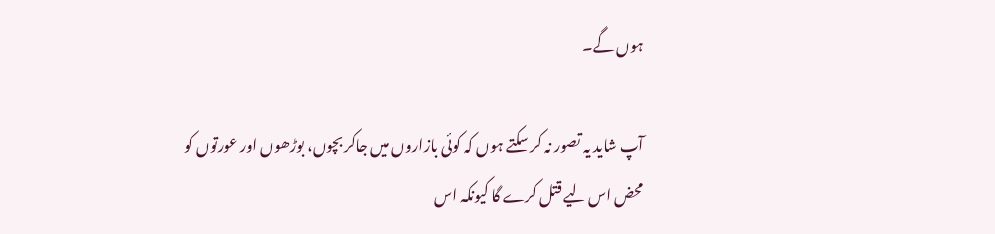ہوں گے۔

آپ شاید یہ تصور نہ کر سکتے ہوں کہ کوئی بازاروں میں جاکر بچوں، بوڑھوں اور عورتوں کو محض اس لیے قتل کرے گا کیونکہ اس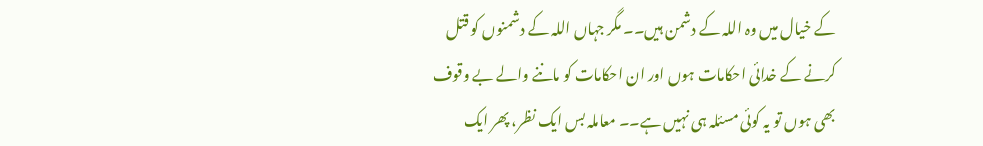کے خیال میں وہ اللہ کے دشمن ہیں۔۔ مگر جہاں اللہ کے دشمنوں کو قتل کرنے کے خدائی احکامات ہوں اور ان احکامات کو ماننے والے بے وقوف بھی ہوں تو یہ کوئی مسئلہ ہی نہیں ہے۔۔ معاملہ بس ایک نظر، پھر ایک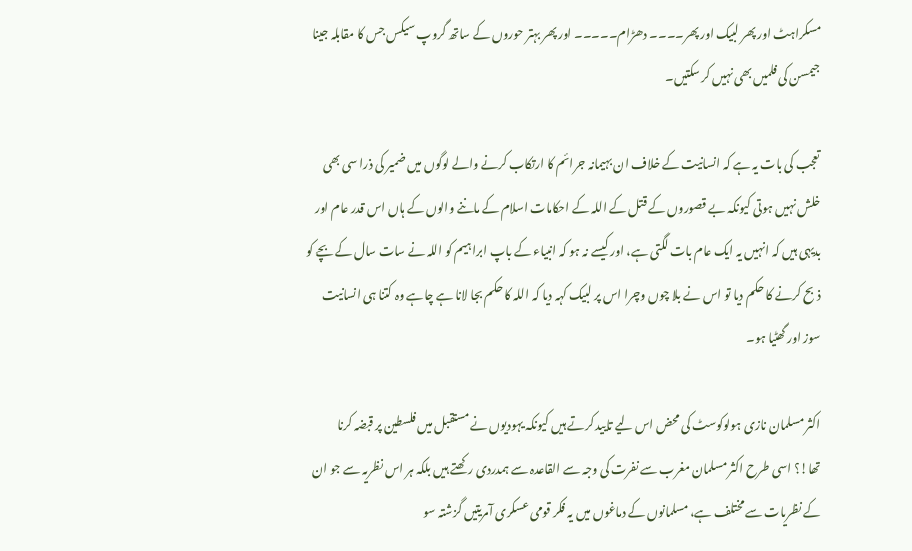مسکراہٹ اور پھر لبیک اور پھر۔۔۔۔ دھڑام۔۔۔۔۔ اور پھر بہتر حوروں کے ساتھ گروپ سیکس جس کا مقابلہ جینا جیمسن کی فلمیں بھی نہیں کر سکتیں۔

تعجب کی بات یہ ہے کہ انسانیت کے خلاف ان بہیمانہ جرائم کا ارتکاب کرنے والے لوگوں میں ضمیر کی ذرا سی بھی خلش نہیں ہوتی کیونکہ بے قصوروں کے قتل کے اللہ کے احکامات اسلام کے ماننے والوں کے ہاں اس قدر عام اور بدیہی ہیں کہ انہیں یہ ایک عام بات لگتی ہے، اور کیسے نہ ہو کہ انبیاء کے باپ ابراہیم کو اللہ نے سات سال کے بچے کو ذبح کرنے کا حکم دیا تو اس نے بلا چوں وچرا اس پر لبیک کہہ دیا کہ اللہ کا حکم بجا لانا ہے چاہے وہ کتنا ہی انسانیت سوز اور گھٹیا ہو۔

اکثر مسلمان نازی ہولوکوسٹ کی محض اس لیے تایید کرتے ہیں کیونکہ یہودیوں نے مستقبل میں فلسطین پر قبضہ کرنا تھا!؟ اسی طرح اکثر مسلمان مغرب سے نفرت کی وجہ سے القاعدہ سے ہمدردی رکھتے ہیں بلکہ ہر اس نظریہ سے جو ان کے نظریات سے مختلف ہے، مسلمانوں کے دماغوں میں یہ فکر قومی عسکری آمریتیں گزشتہ سو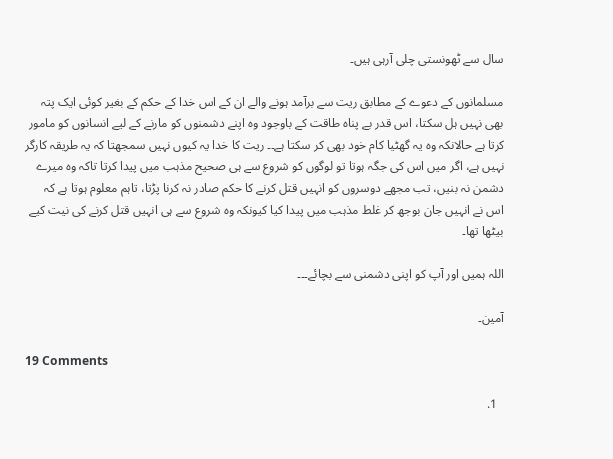سال سے ٹھونستی چلی آرہی ہیں۔

مسلمانوں کے دعوے کے مطابق ریت سے برآمد ہونے والے ان کے اس خدا کے حکم کے بغیر کوئی ایک پتہ بھی نہیں ہل سکتا، اس قدر بے پناہ طاقت کے باوجود وہ اپنے دشمنوں کو مارنے کے لیے انسانوں کو مامور کرتا ہے حالانکہ وہ یہ گھٹیا کام خود بھی کر سکتا ہے۔۔ ریت کا خدا یہ کیوں نہیں سمجھتا کہ یہ طریقہ کارگر نہیں ہے، اگر میں اس کی جگہ ہوتا تو لوگوں کو شروع سے ہی صحیح مذہب میں پیدا کرتا تاکہ وہ میرے دشمن نہ بنیں، تب مجھے دوسروں کو انہیں قتل کرنے کا حکم صادر نہ کرنا پڑتا، تاہم معلوم ہوتا ہے کہ اس نے انہیں جان بوجھ کر غلط مذہب میں پیدا کیا کیونکہ وہ شروع سے ہی انہیں قتل کرنے کی نیت کیے بیٹھا تھا۔

اللہ ہمیں اور آپ کو اپنی دشمنی سے بچائے۔۔۔

آمین۔

19 Comments

  1.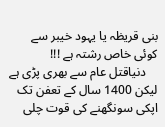بنی قریظہ یا یہود خیبر سے کوئی خاص رشتہ ہے !!!
    دنیاقتل عام سے بھری پڑی ہے لیکن 1400 سال کے تعفن تک اپکی سونگھنے کی قوت چلی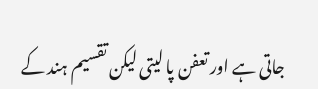جاتی ہے اور تعفن پا لیتی لیکن تقسیم ہند کے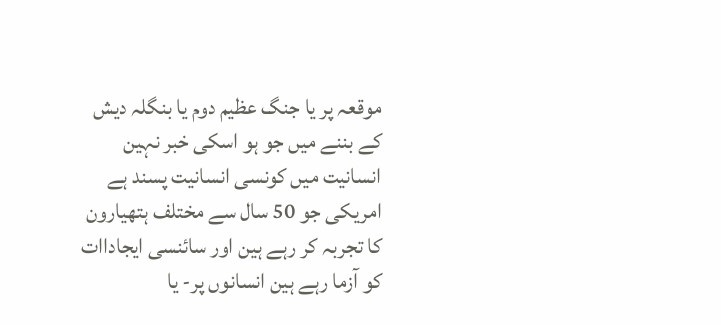موقعہ پر یا جنگ عظیم دوم یا بنگلہ دیش کے بننے میں جو ہو اسکی خبر نہین انسانیت میں کونسی انسانیت پسند ہے امریکی جو 50 سال سے مختلف ہتھیارون کا تجربہ کر رہے ہین اور سائنسی ایجاداات کو آزما رہے ہین انسانوں پر- یا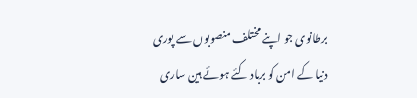برطانوی جو اپنے مختلف منصوبوں سے پوری دنیا کے امن کو برباد کئے ہوئے ہین ساری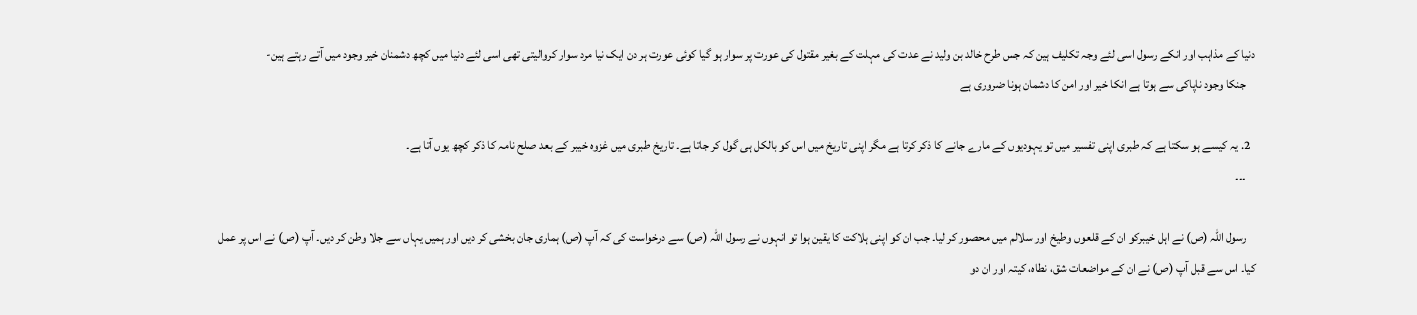دنیا کے مذاہب اور انکے رسول اسی لئے وجہ تکلیف ہین کہ جس طرح خالد بن ولید نے عدت کی مہلت کے بغیر مقتول کی عورت پر سوار ہو گیا کوئی عورت ہر دن ایک نیا مرد سوار کروالیتی تھی اسی لئے دنیا میں کچھ دشمنان خیر وجود میں آتے رہتے ہین-
    جنکا وجود ناپاکی سے ہوتا ہے انکا خیر اور امن کا دشمان ہونا ضروری ہے

  2. یہ کیسے ہو سکتا ہے کہ طبری اپنی تفسیر میں تو یہودیوں کے مارے جانے کا ذکر کرتا ہے مگر اپنی تاریخ میں اس کو بالکل ہی گول کر جاتا ہے۔ تاریخ طبری میں غزوہ خیبر کے بعد صلح نامہ کا ذکر کچھ یوں آتا ہے۔
    ۔۔۔

    رسول اللہ (ص) نے اہل خیبرکو ان کے قلعوں وطیخ اور سلالم میں محصور کر لیا۔ جب ان کو اپنی ہلاکت کا یقین ہوا تو انہوں نے رسول اللہ (ص) سے درخواست کی کہ آپ (ص) ہماری جان بخشی کر دیں اور ہمیں یہاں سے جلا وطن کر دیں۔ آپ (ص) نے اس پر عمل کیا۔ اس سے قبل آپ (ص) نے ان کے مواضعات شق، نطاہ، کیتہ اور ان دو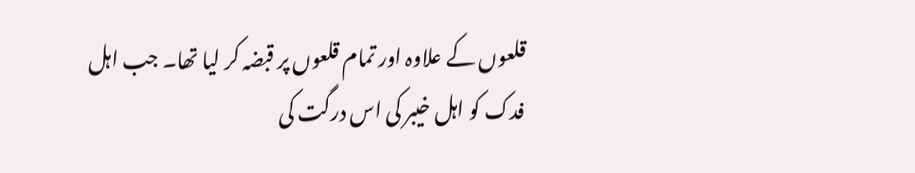قلعوں کے علاوہ اور تمام قلعوں پر قبضہ کر لیا تھا۔ جب اہل فدک کو اہل خیبر کی اس درگت کی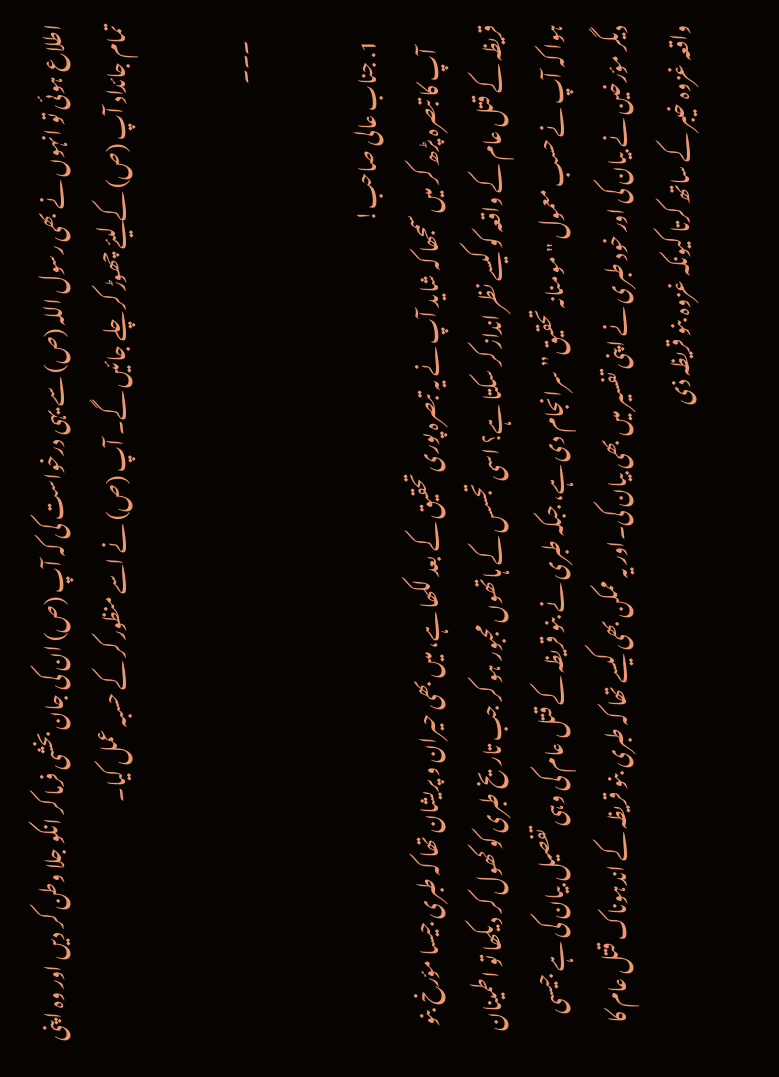اطلاع ہوئی تو انہوں نے بھی رسول اللہ (ص) سے یہی درخواست کی کہ آپ (ص) ان کی جان بخشی فرما کر انکو جلا وطن کر دیں اور وہ اپنی تمام جائداد آپ (ص) کے لیئے چھوڑ کر چلے جائیں گے۔ آپ (ص) نے اسے منظور کر کے حسبہ عمل کیا۔

    ۔۔۔

    1. جناب عالی صاحب!
      آپ کا تبصرہ پڑھ کر میں سمجھا کہ شاید آپ نے یہ تبصرہ پوری تحقیق کے بعد لکھا ہے، میں بھی حیران و پریشان تھا کہ طبری جیسا مؤرخ بنو قریظہ کے قتل عام کے واقعہ کو کیسے نظر انداز کر سکتا ہے؟ اسی تجسس کے ہاتھوں مجبور ہو کر جب تاریخ طبری کو کھول کر دیکھا تو اطمینان ہوا کہ آپ نے حسب معمول "مومنانہ تحقیق” سرانجام دی ہے، جبکہ طبری نے بنو قریظہ کے قتل عام کی وہی تفصیل بیان کی ہے جیسی دیگر مؤرخین نے بیان کی اور خود طبری نے اپنی تفسیر میں بھی بیان کی۔اور یہ ممکن بھی کیسے تھا کہ طبری بنو قریظہ کے اندہوناک قتل عام کا واقعہ غزوہ خیبر کے ساتھ کرتا کیونکہ غزوہ بنو قریظہ ذی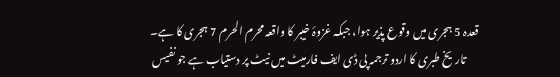قعدہ 5 ہجری میں وقوع پذیر ہوا، جبکہ غزوۂ خیبر کا واقعہ محرم الحرم 7 ہجری کا ہے۔
      تاریخ طبری کا اردو ترجمہ پی ڈی ایف فارمیٹ میں نیٹ پر دستیاب ہے جو نفیس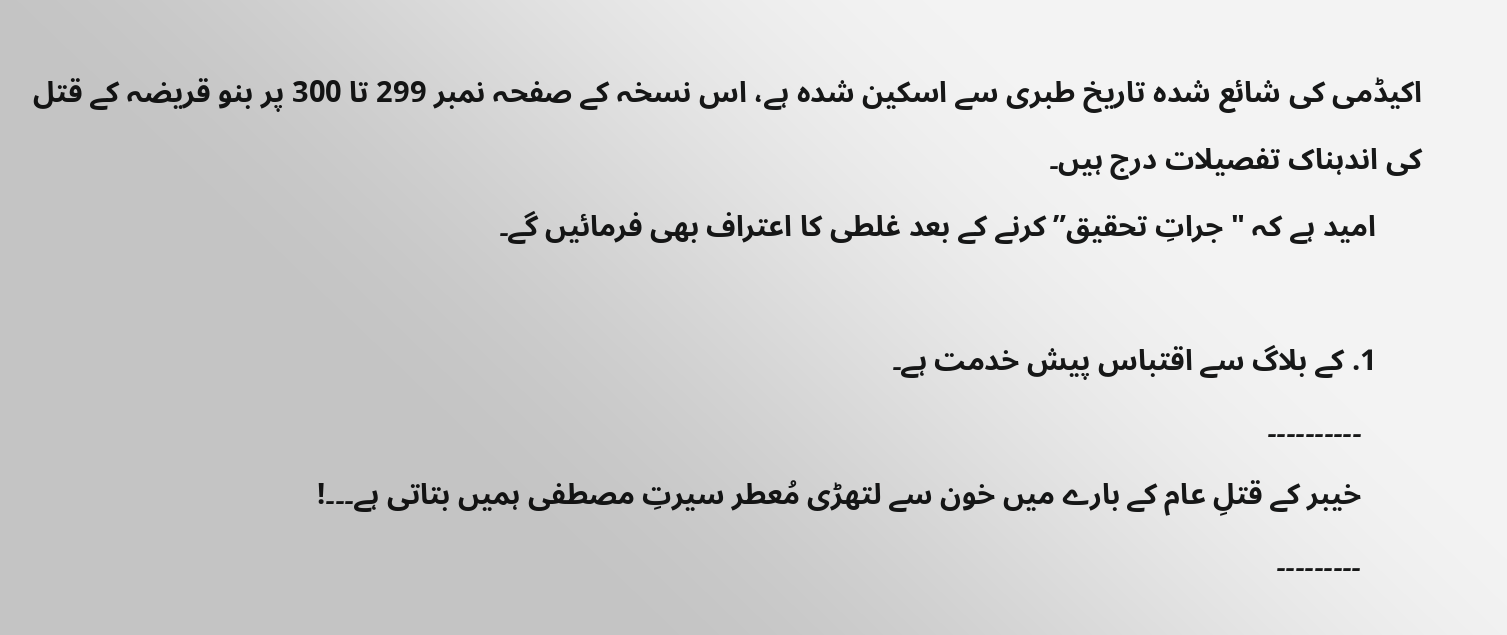اکیڈمی کی شائع شدہ تاریخ طبری سے اسکین شدہ ہے، اس نسخہ کے صفحہ نمبر 299 تا 300 پر بنو قریضہ کے قتل کی اندہناک تفصیلات درج ہیں۔
      امید ہے کہ "جراتِ تحقیق” کرنے کے بعد غلطی کا اعتراف بھی فرمائیں گے۔

      1. کے بلاگ سے اقتباس پیش خدمت ہے۔
        ۔۔۔۔۔۔۔۔۔۔
        خیبر کے قتلِ عام کے بارے میں خون سے لتھڑی مُعطر سیرتِ مصطفی ہمیں بتاتی ہے۔۔۔!
        ۔۔۔۔۔۔۔۔۔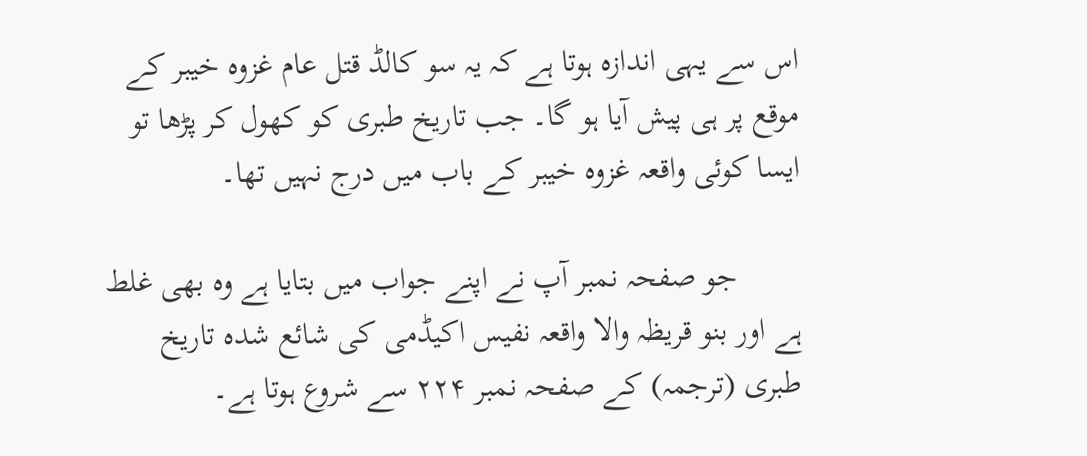اس سے یہی اندازہ ہوتا ہے کہ یہ سو کالڈ قتل عام غزوہ خیبر کے موقع پر ہی پیش آیا ہو گا۔ جب تاریخ طبری کو کھول کر پڑھا تو ایسا کوئی واقعہ غزوہ خیبر کے باب میں درج نہیں تھا۔

        جو صفحہ نمبر آپ نے اپنے جواب میں بتایا ہے وہ بھی غلط ہے اور بنو قریظہ والا واقعہ نفیس اکیڈمی کی شائع شدہ تاریخ طبری (ترجمہ) کے صفحہ نمبر ۲۲۴ سے شروع ہوتا ہے۔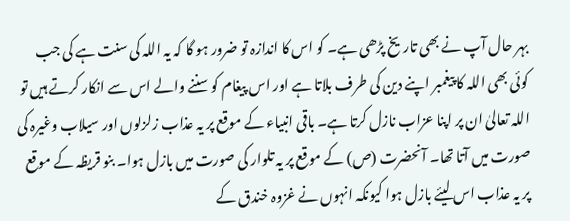بہر حال آپ نے بھی تاریخ پڑھی ہے۔ کو اس کا اندازہ تو ضرور ہو گا کہ یہ اللہ کی سنت ہے کی جب کوئی بھی اللہ کا پیغمبر اپنے دین کی طرف بلاتا ہے اور اس پیغام کو سننے والے اس سے انکار کرتے ہیں تو اللہ تعالیٰ ان پر اپنا عزاب نازل کرتا ہے۔ باقی انبیاء کے موقع پر یہ عذاب زلزلوں اور سیلاب وغیرہ کی صورت میں آتا تھا۔ آنحضرت (ص) کے موقع پر یہ تلوار کی صورت میں بازل ہوا۔ بنو قریظہ کے موقع پر یہ عذاب اس لیئے بازل ہوا کیونکہ انہوں نے غزوہ خندق کے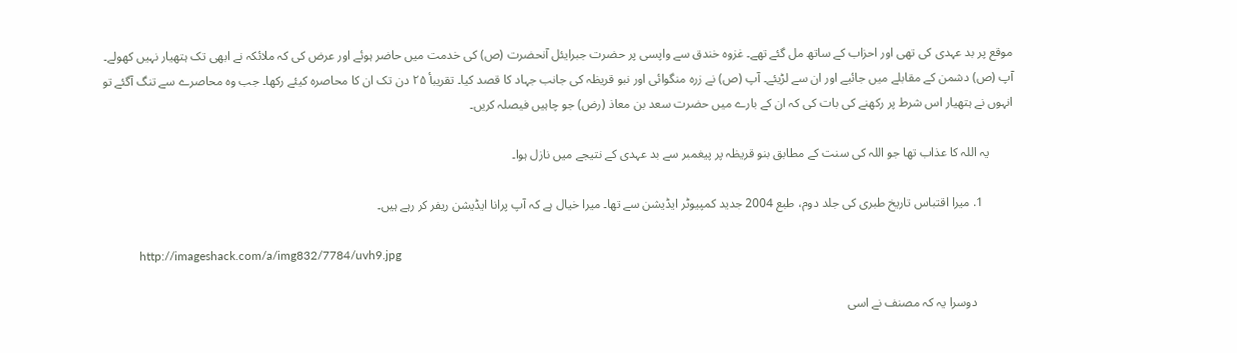موقع پر بد عہدی کی تھی اور احزاب کے ساتھ مل گئے تھے۔ غزوہ خندق سے واپسی پر حضرت جبرایئل آنحضرت (ص) کی خدمت میں حاضر ہوئے اور عرض کی کہ ملائکہ نے ابھی تک ہتھیار نہیں کھولے۔ آپ (ص) دشمن کے مقابلے میں جائیے اور ان سے لڑیئے۔ آپ (ص) نے زرہ منگوائی اور نبو قریظہ کی جانب جہاد کا قصد کیا۔ تقریبأ ۲۵ دن تک ان کا محاصرہ کیئے رکھا۔ جب وہ محاصرے سے تنگ آگئے تو انہوں نے ہتھیار اس شرط پر رکھنے کی بات کی کہ ان کے بارے میں حضرت سعد بن معاذ (رض) جو چاہیں فیصلہ کریں۔

        یہ اللہ کا عذاب تھا جو اللہ کی سنت کے مطابق بنو قریظہ پر پیغمبر سے بد عہدی کے نتیجے میں نازل ہوا۔

          1. میرا اقتباس تاریخ طبری کی جلد دوم، طبع 2004 جدید کمپیوٹر ایڈیشن سے تھا۔ میرا خیال ہے کہ آپ پرانا ایڈیشن ریفر کر رہے ہیں۔

            http://imageshack.com/a/img832/7784/uvh9.jpg

            دوسرا یہ کہ مصنف نے اسی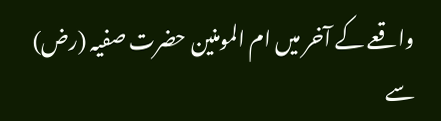واقعے کے آخر میں ام المومنین حضرت صفیہ (رض) سے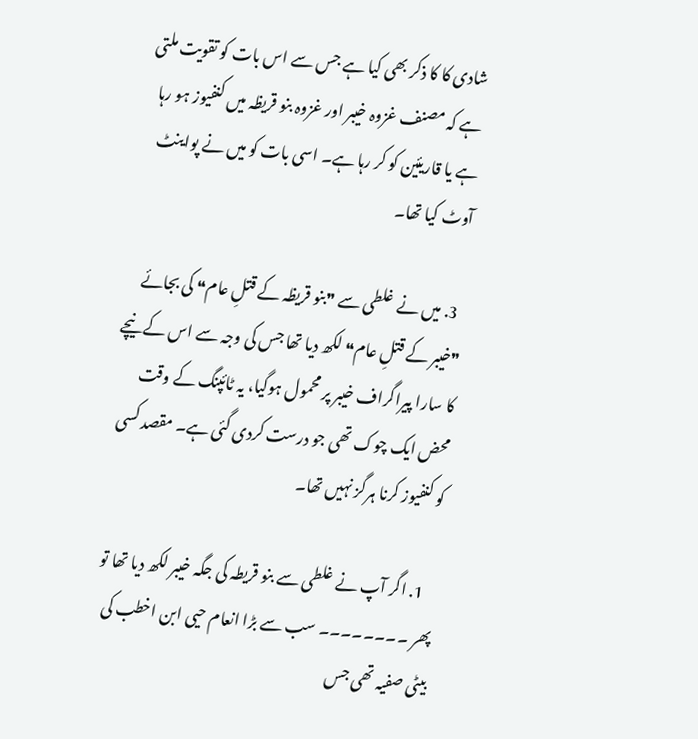شادی کا کا ذکر بھی کیا ہے جس سے اس بات کو تقویت ملتی ہے کہ مصنف غزوہ خیبر اور غزوہ بنو قریظہ میں کنفیوز ہو رہا ہے یا قاریئین کو کر رہا ہے۔ اسی بات کو میں نے پواینٹ آوٹ کیا تھا۔

  3. میں نے غلطی سے ❞بنو قریظہ کے قتلِ عام❝ کی بجائے ❞خیبر کے قتلِ عام❝ لکھ دیا تھا جس کی وجہ سے اس کے نیچے کا سارا پیراگراف خیبر پر محمول ہوگیا، یہ ٹائپنگ کے وقت محض ایک چوک تھی جو درست کردی گئی ہے۔ مقصد کسی کو کنفیوز کرنا ہرگز نہیں تھا۔

    1. اگر آپ نے غلطی سے بنو قریطہ کی جگہ خیبر لکھ دیا تھا تو پھر ۔۔۔۔۔۔۔۔ سب سے بڑا انعام حیی ابن اخطب کی بیٹی صفیہ تھی جس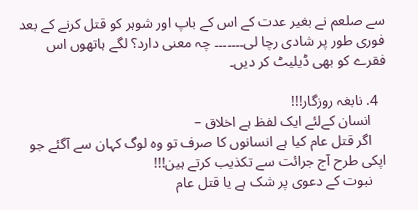سے صلعم نے بغیر عدت کے اس کے باپ اور شوہر کو قتل کرنے کے بعد فوری طور پر شادی رچا لی۔۔۔۔۔۔۔ چہ معنی دارد؟ لگے ہاتھوں اس فقرے کو بھی ڈیلیٹ کر دیں۔

  4. نابغہ روزگار!!!
    انسان کےلئے ایک لفظ ہے اخلاق –
    اگر قتل عام کیا ہے انسانوں کا صرف تو وہ لوگ کہان سے آگئے جو اپکی طرح آج جرائت سے تکذیب کرتے ہین!!!
    نبوت کے دعوی پر شک ہے یا قتل عام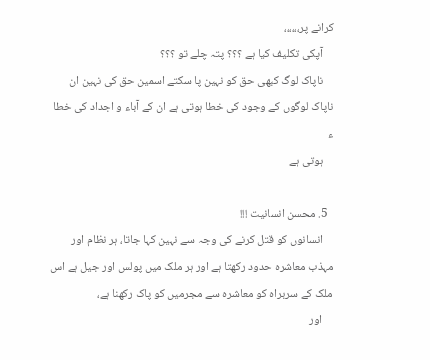کرانے پر،،،،،،
    آپکی تکلیف کیا ہے ؟؟؟ پتہ چلے تو ؟؟؟
    ناپاک لوگ کبھی حق کو نہین پا سکتے اسمین حق کی نہین ان ناپاک لوگوں کے وجود کی خطا ہوتی ہے ان کے آباء و اجداد کی خطا ء
    ہوتی ہے

  5. محسن انسانیت !!!
    انسانوں کو قتل کرنے کی وجہ سے نہین کہا جاتا، ہر نظام اور مہذب معاشرہ حدود رکھتا ہے اور ہر ملک میں پولس اور جیل ہے اس ملک کے سربراہ کو معاشرہ سے مجرمیں کو پاک رکھنا ہے،
    اور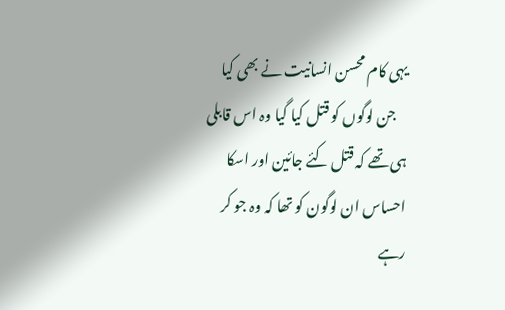یہی کام محسن انسانیت نے بھی کیا
    جن لوگوں کو قتل کیا گیا وہ اس قابلی ہی تھے کہ قتل کئے جائین اور اسکا احساس ان لوگون کو تھا کہ وہ جو کر رہے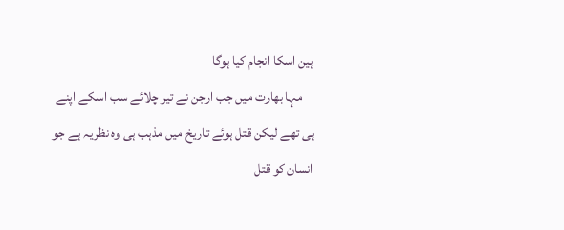ہین اسکا انجام کیا ہوگا
    مہا بھارت میں جب ارجن نے تیر چلائے سب اسکے اپنے ہی تھے لیکن قتل ہوئے تاریخ میں مذہب ہی وہ نظریہ ہے جو انسان کو قتل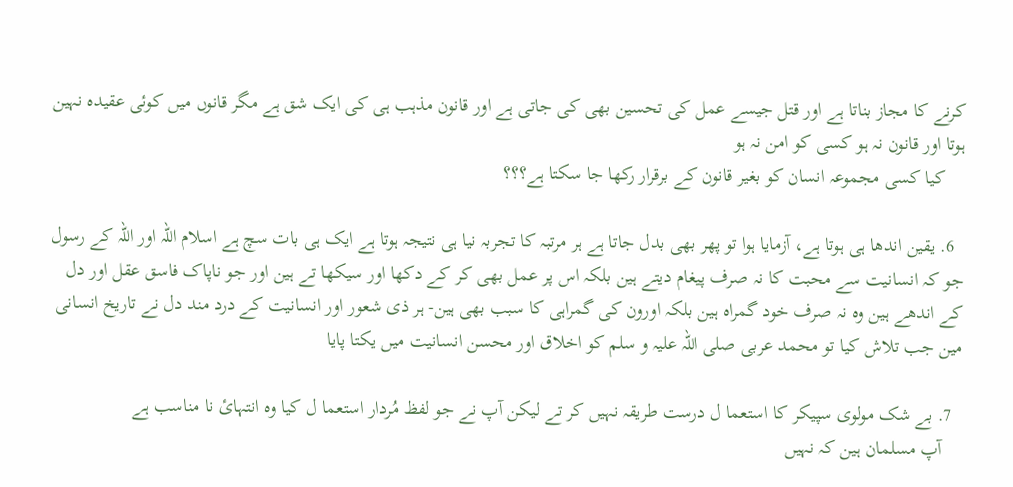کرنے کا مجاز بناتا ہے اور قتل جیسے عمل کی تحسین بھی کی جاتی ہے اور قانون مذہب ہی کی ایک شق ہے مگر قانوں میں کوئی عقیدہ نہین ہوتا اور قانون نہ ہو کسی کو امن نہ ہو
    کیا کسی مجموعہ انسان کو بغیر قانون کے برقرار رکھا جا سکتا ہے؟؟؟

  6. یقین اندھا ہی ہوتا ہے، آزمایا ہوا تو پھر بھی بدل جاتا ہے ہر مرتبہ کا تجربہ نیا ہی نتیجہ ہوتا ہے ایک ہی بات سچ ہے اسلام اللہ اور اللہ کے رسول جو کہ انسانیت سے محبت کا نہ صرف پیغام دیتے ہین بلکہ اس پر عمل بھی کر کے دکھا اور سیکھا تے ہین اور جو ناپاک فاسق عقل اور دل کے اندھے ہین وہ نہ صرف خود گمراہ ہین بلکہ اورون کی گمراہی کا سبب بھی ہین- ہر ذی شعور اور انسانیت کے درد مند دل نے تاریخ انسانی مین جب تلاش کیا تو محمد عربی صلی اللہ علیہ و سلم کو اخلاق اور محسن انسانیت میں یکتا پایا

  7. بے شک مولوی سپیکر کا استعما ل درست طریقہ نہیں کر تے لیکن آپ نے جو لفظ مُردار استعما ل کیا وہ انتہائ نا مناسب ہے
    آپ مسلمان ہین کہ نہیں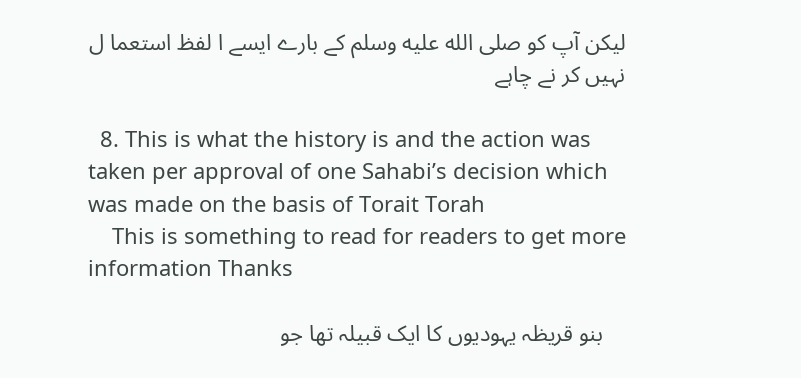لیکن آپ کو صلى الله عليه وسلم کے بارے ایسے ا لفظ استعما ل نہیں کر نے چاہے

  8. This is what the history is and the action was taken per approval of one Sahabi’s decision which was made on the basis of Torait Torah
    This is something to read for readers to get more information Thanks

    بنو قریظہ یہودیوں کا ایک قبیلہ تھا جو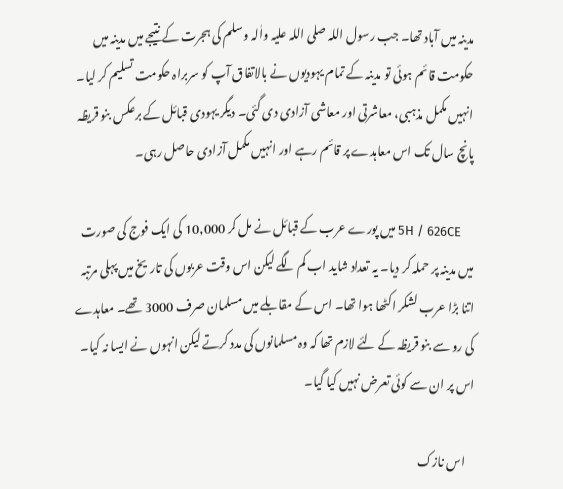مدینہ میں آباد تھا۔ جب رسول اللہ صلی اللہ علیہ واٰلہ وسلم کی ہجرت کے نتیجے میں مدینہ میں حکومت قائم ہوئی تو مدینہ کے تمام یہودیوں نے بالاتفاق آپ کو سربراہ حکومت تسلیم کر لیا۔ انہیں مکمل مذہبی، معاشرتی اور معاشی آزادی دی گئی۔ دیگر یہودی قبائل کے برعکس بنو قریظہ پانچ سال تک اس معاہدے پر قائم رہے اور انہیں مکمل آزادی حاصل رہی۔

    5H / 626CE میں پورے عرب کے قبائل نے مل کر 10,000 کی ایک فوج کی صورت میں مدینہ پر حملہ کر دیا۔ یہ تعداد شاید اب کم لگے لیکن اس وقت عربوں کی تاریخ میں پہلی مرتبہ اتنا بڑا عرب لشکر اکٹھا ہوا تھا۔ اس کے مقابلے میں مسلمان صرف 3000 تھے۔ معاہدے کی رو سے بنو قریظہ کے لئے لازم تھا کہ وہ مسلمانوں کی مدد کرتے لیکن انہوں نے ایسا نہ کیا۔ اس پر ان سے کوئی تعرض نہیں کیا گیا۔

    اس نازک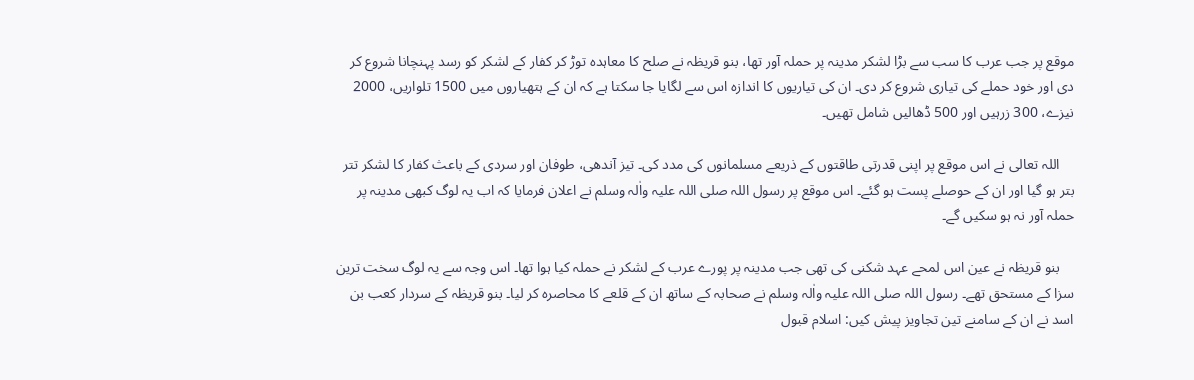موقع پر جب عرب کا سب سے بڑا لشکر مدینہ پر حملہ آور تھا، بنو قریظہ نے صلح کا معاہدہ توڑ کر کفار کے لشکر کو رسد پہنچانا شروع کر دی اور خود حملے کی تیاری شروع کر دی۔ ان کی تیاریوں کا اندازہ اس سے لگایا جا سکتا ہے کہ ان کے ہتھیاروں میں 1500 تلواریں، 2000 نیزے، 300 زرہیں اور 500 ڈھالیں شامل تھیں۔

    اللہ تعالی نے اس موقع پر اپنی قدرتی طاقتوں کے ذریعے مسلمانوں کی مدد کی۔ تیز آندھی، طوفان اور سردی کے باعث کفار کا لشکر تتر بتر ہو گیا اور ان کے حوصلے پست ہو گئے۔ اس موقع پر رسول اللہ صلی اللہ علیہ واٰلہ وسلم نے اعلان فرمایا کہ اب یہ لوگ کبھی مدینہ پر حملہ آور نہ ہو سکیں گے۔

    بنو قریظہ نے عین اس لمحے عہد شکنی کی تھی جب مدینہ پر پورے عرب کے لشکر نے حملہ کیا ہوا تھا۔ اس وجہ سے یہ لوگ سخت ترین سزا کے مستحق تھے۔ رسول اللہ صلی اللہ علیہ واٰلہ وسلم نے صحابہ کے ساتھ ان کے قلعے کا محاصرہ کر لیا۔ بنو قریظہ کے سردار کعب بن اسد نے ان کے سامنے تین تجاویز پیش کیں: اسلام قبول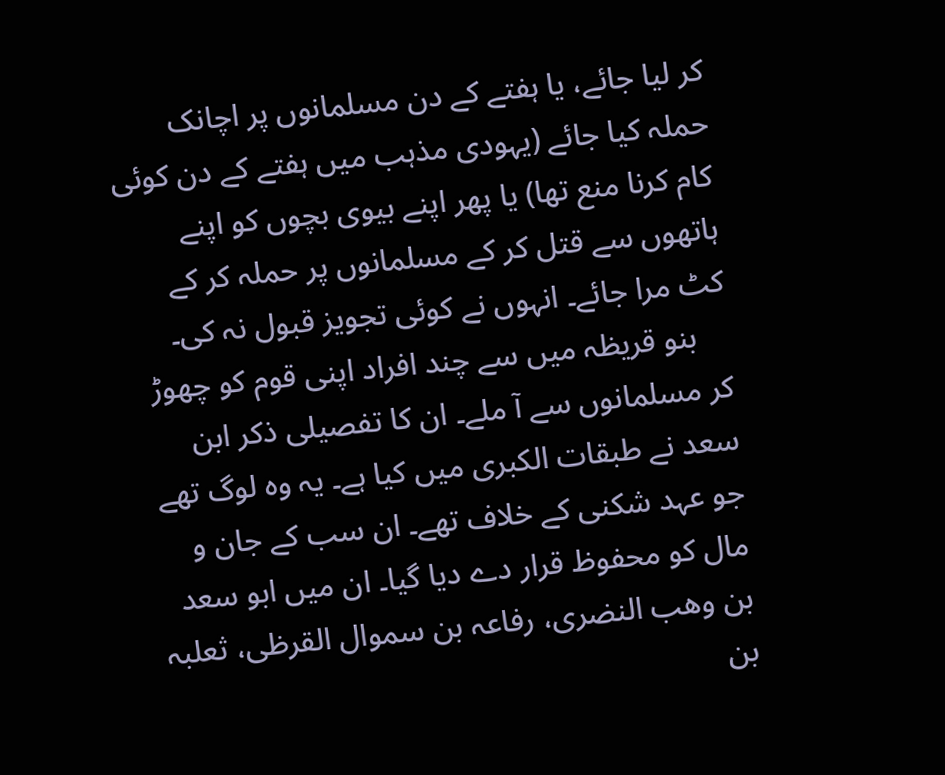کر لیا جائے، یا ہفتے کے دن مسلمانوں پر اچانک حملہ کیا جائے (یہودی مذہب میں ہفتے کے دن کوئی کام کرنا منع تھا) یا پھر اپنے بیوی بچوں کو اپنے ہاتھوں سے قتل کر کے مسلمانوں پر حملہ کر کے کٹ مرا جائے۔ انہوں نے کوئی تجویز قبول نہ کی۔
    بنو قریظہ میں سے چند افراد اپنی قوم کو چھوڑ کر مسلمانوں سے آ ملے۔ ان کا تفصیلی ذکر ابن سعد نے طبقات الکبری میں کیا ہے۔ یہ وہ لوگ تھے جو عہد شکنی کے خلاف تھے۔ ان سب کے جان و مال کو محفوظ قرار دے دیا گیا۔ ان میں ابو سعد بن وھب النضری، رفاعہ بن سموال القرظی، ثعلبہ بن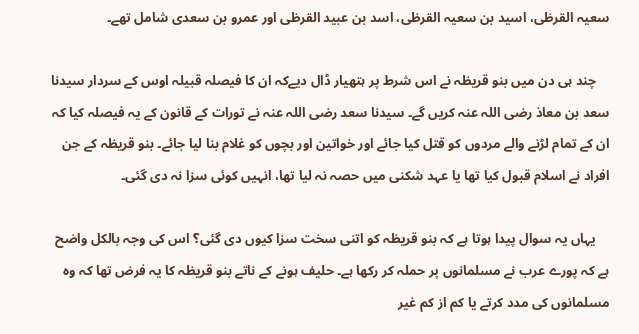سعیہ القرظی، اسید بن سعیہ القرظی، اسد بن عبید القرظی اور عمرو بن سعدی شامل تھے۔

    چند ہی دن میں بنو قریظہ نے اس شرط پر ہتھیار ڈال دیےکہ ان کا فیصلہ قبیلہ اوس کے سردار سیدنا سعد بن معاذ رضی اللہ عنہ کریں گے۔ سیدنا سعد رضی اللہ عنہ نے تورات کے قانون کے یہ فیصلہ کیا کہ ان کے تمام لڑنے والے مردوں کو قتل کیا جائے اور خواتین اور بچوں کو غلام بنا لیا جائے۔ بنو قریظہ کے جن افراد نے اسلام قبول کیا تھا یا عہد شکنی میں حصہ نہ لیا تھا، انہیں کوئی سزا نہ دی گئی۔

    یہاں یہ سوال پیدا ہوتا ہے کہ بنو قریظہ کو اتنی سخت سزا کیوں دی گئی؟ اس کی وجہ بالکل واضح ہے کہ پورے عرب نے مسلمانوں پر حملہ کر رکھا ہے۔ حلیف ہونے کے ناتے بنو قریظہ کا یہ فرض تھا کہ وہ مسلمانوں کی مدد کرتے یا کم از کم غیر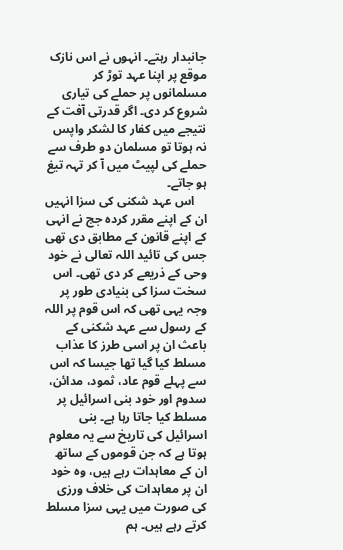جانبدار رہتے۔ انہوں نے اس نازک موقع پر اپنا عہد توڑ کر مسلمانوں پر حملے کی تیاری شروع کر دی۔ اگر قدرتی آفت کے نتیجے میں کفار کا لشکر واپس نہ ہوتا تو مسلمان دو طرف سے حملے کی لپیٹ میں آ کر تہہ تیغ ہو جاتے۔
    اس عہد شکنی کی سزا انہیں ان کے اپنے مقرر کردہ جج نے انہی کے اپنے قانون کے مطابق دی تھی جس کی تائید اللہ تعالی نے خود وحی کے ذریعے کر دی تھی۔ اس سخت سزا کی بنیادی طور پر وجہ یہی تھی کہ اس قوم پر اللہ کے رسول سے عہد شکنی کے باعث ان پر اسی طرز کا عذاب مسلط کیا گیا تھا جیسا کہ اس سے پہلے قوم عاد، ثمود، مدائن، سدوم اور خود بنی اسرائیل پر مسلط کیا جاتا رہا ہے۔ بنی اسرائیل کی تاریخ سے یہ معلوم ہوتا ہے کہ جن قوموں کے ساتھ ان کے معاہدات رہے ہیں، وہ خود ان پر معاہدات کی خلاف ورزی کی صورت میں یہی سزا مسلط کرتے رہے ہیں۔ ہم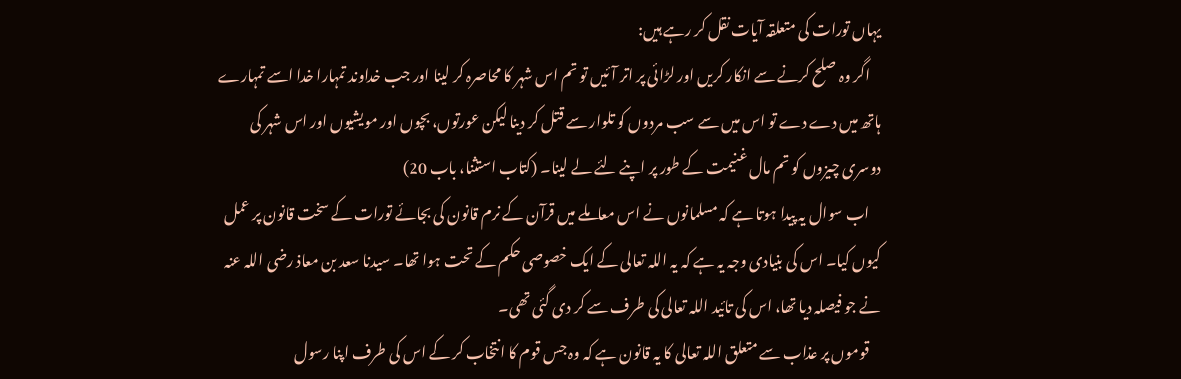یہاں تورات کی متعلقہ آیات نقل کر رہے ہیں:
    اگر وہ صلح کرنے سے انکار کریں اور لڑائی پر اتر آئیں تو تم اس شہر کا محاصرہ کر لینا اور جب خداوند تمہارا خدا اسے تمہارے ہاتھ میں دے دے تو اس میں سے سب مردوں کو تلوار سے قتل کر دینا لیکن عورتوں، بچوں اور مویشیوں اور اس شہر کی دوسری چیزوں کو تم مال غنیمت کے طور پر اپنے لئے لے لینا۔ (کتاب استثنا، باب 20)
    اب سوال یہ پیدا ہوتا ہے کہ مسلمانوں نے اس معاملے میں قرآن کے نرم قانون کی بجائے تورات کے سخت قانون پر عمل کیوں کیا۔ اس کی بنیادی وجہ یہ ہے کہ یہ اللہ تعالی کے ایک خصوصی حکم کے تحت ہوا تھا۔ سیدنا سعد بن معاذ رضی اللہ عنہ نے جو فیصلہ دیا تھا، اس کی تائید اللہ تعالی کی طرف سے کر دی گئی تھی۔
    قوموں پر عذاب سے متعلق اللہ تعالی کا یہ قانون ہے کہ وہ جس قوم کا انتخاب کر کے اس کی طرف اپنا رسول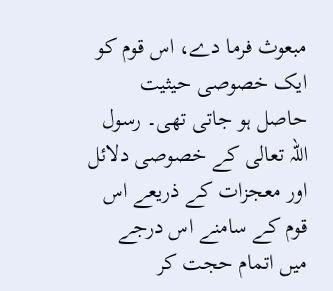مبعوث فرما دے، اس قوم کو ایک خصوصی حیثیت حاصل ہو جاتی تھی۔ رسول اللہ تعالی کے خصوصی دلائل اور معجزات کے ذریعے اس قوم کے سامنے اس درجے میں اتمام حجت کر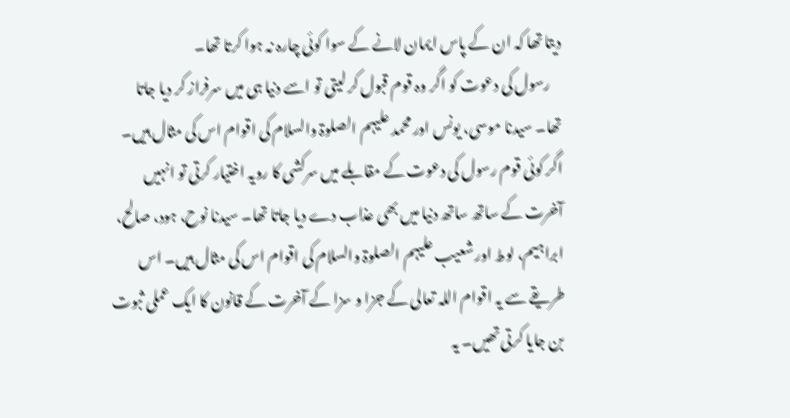دیتا تھا کہ ان کے پاس ایمان لانے کے سوا کوئی چارہ نہ ہوا کرتا تھا۔
    رسول کی دعوت کو اگر وہ قوم قبول کر لیتی تو اسے دنیا ہی میں سرفراز کر دیا جاتا تھا۔ سیدنا موسی، یونس اور محمد علیہم الصلوۃ والسلام کی اقوام اس کی مثال ہیں۔ اگر کوئی قوم رسول کی دعوت کے مقابلے میں سرکشی کا رویہ اختیار کرتی تو انہیں آخرت کے ساتھ ساتھ دنیا میں بھی عذاب دے دیا جاتا تھا۔ سیدنا نوح، ہود، صالح، ابراہیم، لوط اور شعیب علیہم الصلوۃ والسلام کی اقوام اس کی مثال ہیں۔ اس طریقے سے یہ اقوام اللہ تعالی کے جزا و سزا کے آخرت کے قانون کا ایک عملی ثبوت بن جایا کرتی تھیں۔ یہ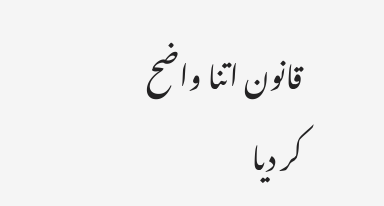قانون اتنا واضح کر دیا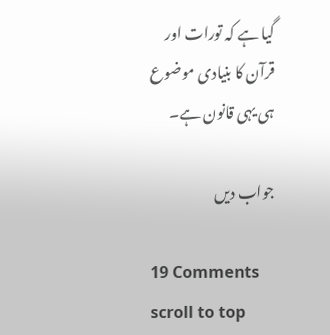گیا ہے کہ تورات اور قرآن کا بنیادی موضوع ہی یہی قانون ہے۔

جواب دیں

19 Comments
scroll to top